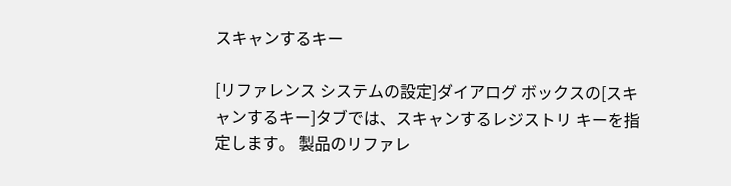スキャンするキー

[リファレンス システムの設定]ダイアログ ボックスの[スキャンするキー]タブでは、スキャンするレジストリ キーを指定します。 製品のリファレ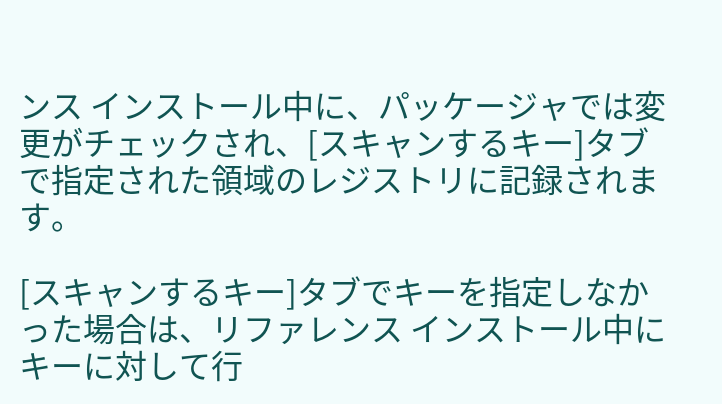ンス インストール中に、パッケージャでは変更がチェックされ、[スキャンするキー]タブで指定された領域のレジストリに記録されます。

[スキャンするキー]タブでキーを指定しなかった場合は、リファレンス インストール中にキーに対して行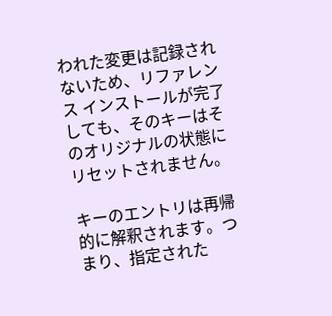われた変更は記録されないため、リファレンス インストールが完了しても、そのキーはそのオリジナルの状態にリセットされません。

キーのエントリは再帰的に解釈されます。つまり、指定された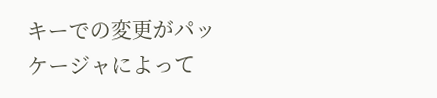キーでの変更がパッケージャによって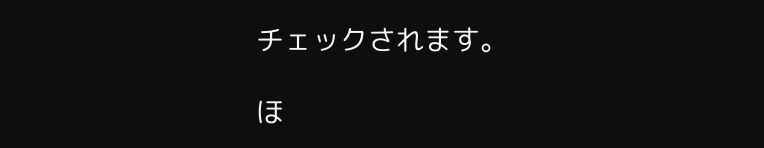チェックされます。

ほ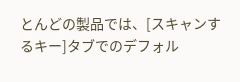とんどの製品では、[スキャンするキー]タブでのデフォル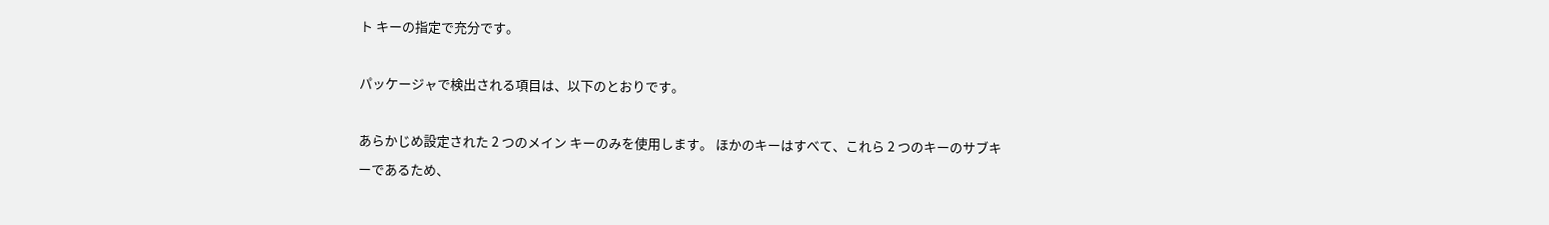ト キーの指定で充分です。

パッケージャで検出される項目は、以下のとおりです。

あらかじめ設定された 2 つのメイン キーのみを使用します。 ほかのキーはすべて、これら 2 つのキーのサブキーであるため、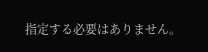指定する必要はありません。